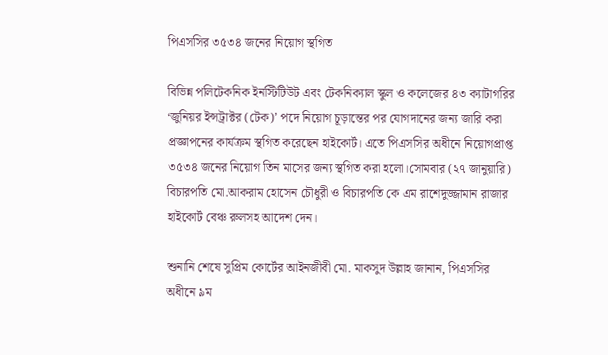পিএসসির ৩৫৩৪ জনের নিয়োগ স্থগিত

বিভিন্ন পলিটেকনিক ইনস্টিটিউট এবং টেকনিক্যাল স্কুল ও কলেজের ৪৩ ক্যাটাগরির ‘জুনিয়র ইন্সট্রাক্টর (টেক)’ পদে নিয়োগ চূড়ান্তের পর যোগদানের জন্য জারি করা প্রজ্ঞাপনের কার্যক্রম স্থগিত করেছেন হাইকোর্ট। এতে পিএসসির অধীনে নিয়োগপ্রাপ্ত ৩৫৩৪ জনের নিয়োগ তিন মাসের জন্য স্থগিত করা হলো।সোমবার (২৭ জানুয়ারি) বিচারপতি মো.আকরাম হোসেন চৌধুরী ও বিচারপতি কে এম রাশেদুজ্জামান রাজার হাইকোর্ট বেঞ্চ রুলসহ আদেশ দেন।

শুনানি শেষে সুপ্রিম কোর্টের আইনজীবী মো. মাকসুদ উল্লাহ জানান, পিএসসির অধীনে ৯ম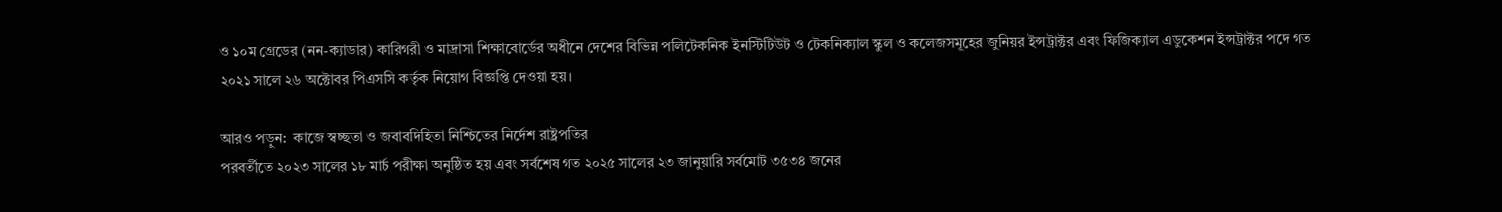ও ১০ম গ্রেডের (নন-ক্যাডার) কারিগরী ও মাদ্রাসা শিক্ষাবোর্ডের অধীনে দেশের বিভিন্ন পলিটেকনিক ইনস্টিটিউট ও টেকনিক্যাল স্কুল ও কলেজসমূহের জুনিয়র ইন্সট্রাক্টর এবং ফিজিক্যাল এডুকেশন ইন্সট্রাক্টর পদে গত ২০২১ সালে ২৬ অক্টোবর পিএসসি কর্তৃক নিয়োগ বিজ্ঞপ্তি দেওয়া হয়।

আরও পড়ুন:  কাজে স্বচ্ছতা ও জবাবদিহিতা নিশ্চিতের নির্দেশ রাষ্ট্রপতির
পরবর্তীতে ২০২৩ সালের ১৮ মার্চ পরীক্ষা অনুষ্ঠিত হয় এবং সর্বশেষ গত ২০২৫ সালের ২৩ জানুয়ারি সর্বমোট ৩৫৩৪ জনের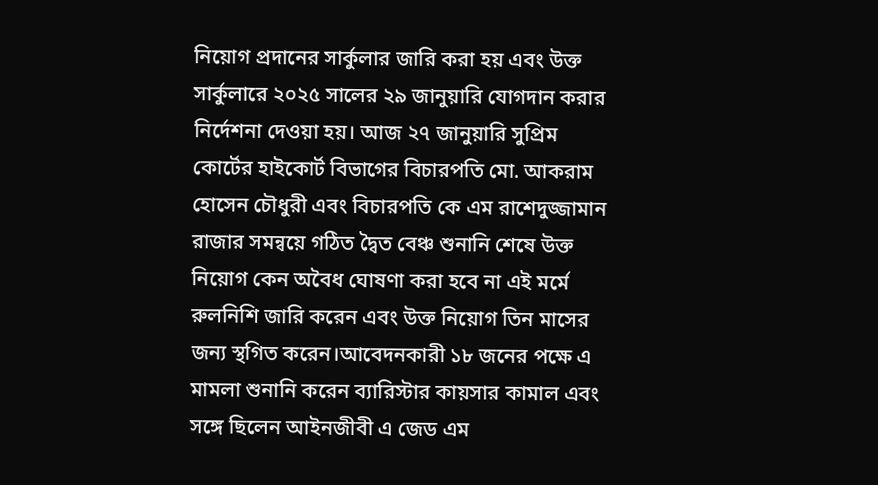নিয়োগ প্রদানের সার্কুলার জারি করা হয় এবং উক্ত সার্কুলারে ২০২৫ সালের ২৯ জানুয়ারি যোগদান করার নির্দেশনা দেওয়া হয়। আজ ২৭ জানুয়ারি সুপ্রিম কোর্টের হাইকোর্ট বিভাগের বিচারপতি মো. আকরাম হোসেন চৌধুরী এবং বিচারপতি কে এম রাশেদুজ্জামান রাজার সমন্বয়ে গঠিত দ্বৈত বেঞ্চ শুনানি শেষে উক্ত নিয়োগ কেন অবৈধ ঘোষণা করা হবে না এই মর্মে রুলনিশি জারি করেন এবং উক্ত নিয়োগ তিন মাসের জন্য স্থগিত করেন।আবেদনকারী ১৮ জনের পক্ষে এ মামলা শুনানি করেন ব্যারিস্টার কায়সার কামাল এবং সঙ্গে ছিলেন আইনজীবী এ জেড এম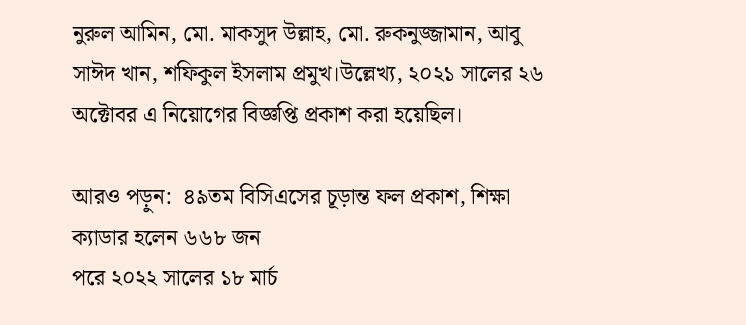নুরুল আমিন, মো. মাকসুদ উল্লাহ, মো. রুকনুজ্জামান, আবু সাঈদ খান, শফিকুল ইসলাম প্রমুখ।উল্লেখ্য, ২০২১ সালের ২৬ অক্টোবর এ নিয়োগের বিজ্ঞপ্তি প্রকাশ করা হয়েছিল।

আরও পড়ুন:  ৪৯তম বিসিএসের চূড়ান্ত ফল প্রকাশ, শিক্ষা ক্যাডার হলেন ৬৬৮ জন
পরে ২০২২ সালের ১৮ মার্চ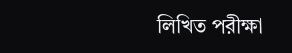লিখিত পরীক্ষা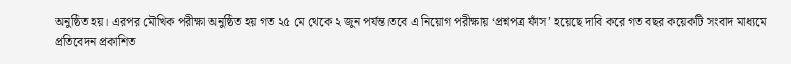অনুষ্ঠিত হয়। এরপর মৌখিক পরীক্ষা অনুষ্ঠিত হয় গত ২৫ মে থেকে ২ জুন পর্যন্ত।তবে এ নিয়োগ পরীক্ষায় ‘প্রশ্নপত্র ফাঁস’ হয়েছে দাবি করে গত বছর কয়েকটি সংবাদ মাধ্যমে প্রতিবেদন প্রকাশিত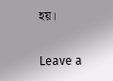হয়।

Leave a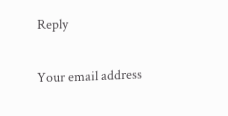Reply

Your email address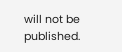will not be published.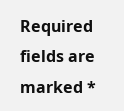Required fields are marked *